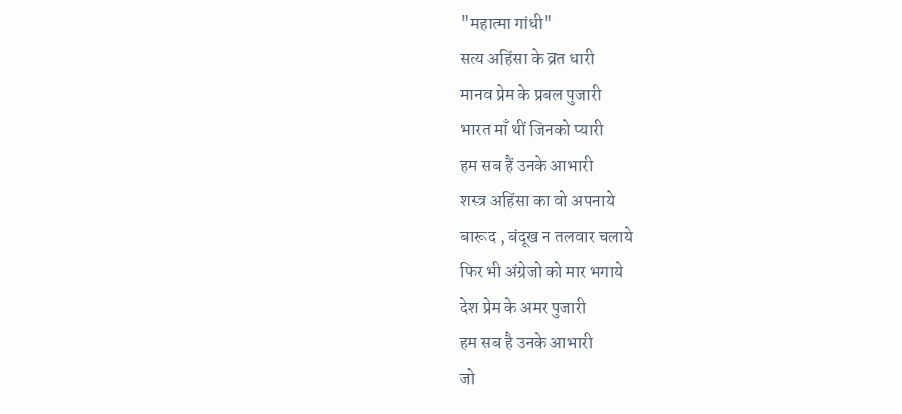"महात्मा गांधी"
सत्य अहिंसा के व्रत धारी
मानव प्रेम के प्रबल पुजारी
भारत माँ थीं जिनको प्यारी
हम सब हैं उनके आभारी
शस्त्र अहिंसा का वो अपनाये
बारूद , बंदूख न तलवार चलाये
फिर भी अंग्रेजो को मार भगाये
देश प्रेम के अमर पुजारी
हम सब है उनके आभारी
जो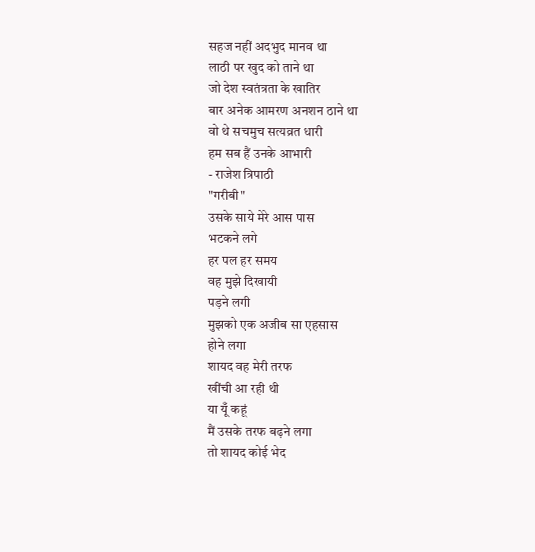सहज नहीं अदभुद मानव था
लाठी पर खुद को ताने था
जो देश स्वतंत्रता के खातिर
बार अनेक आमरण अनशन ठाने था
वो थे सचमुच सत्यव्रत धारी
हम सब हैं उनके आभारी
- राजेश त्रिपाठी
"गरीबी"
उसके साये मेरे आस पास
भटकने लगे
हर पल हर समय
वह मुझे दिखायी
पड़ने लगी
मुझको एक अजीब सा एहसास
होने लगा
शायद वह मेरी तरफ
खींची आ रही थी
या यूँ कहूं
मैं उसके तरफ बढ़ने लगा
तो शायद कोई भेद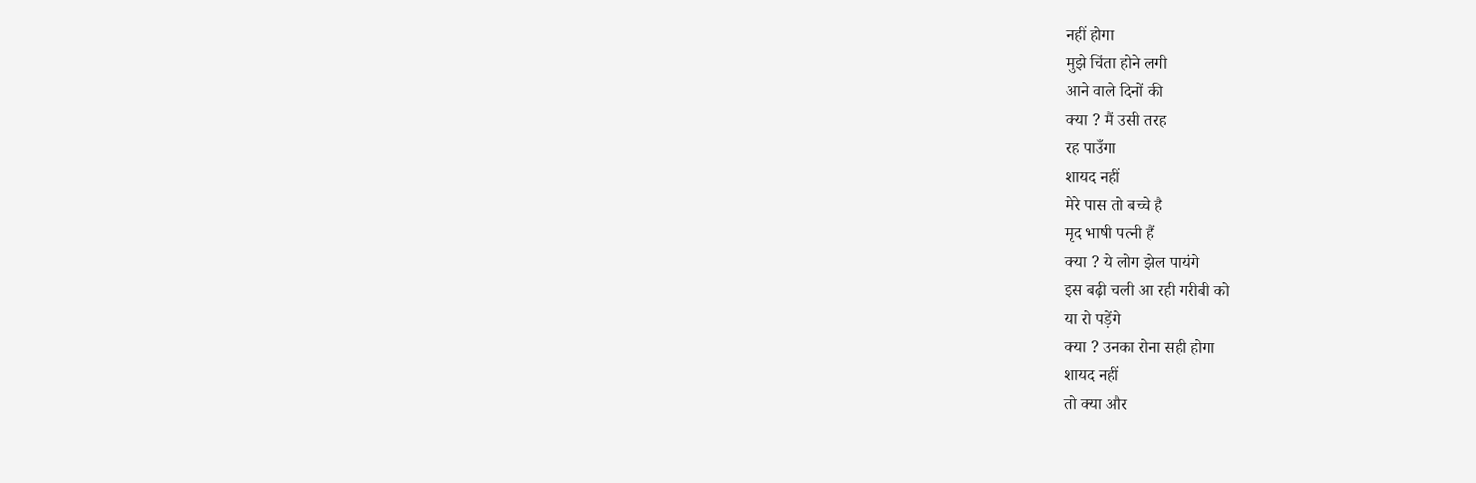नहीं होगा
मुझे चिंता होने लगी
आने वाले दिनों की
क्या ? मैं उसी तरह
रह पाउँगा
शायद नहीं
मेरे पास तो बच्चे है
मृद भाषी पत्नी हैं
क्या ? ये लोग झेल पायंगे
इस बढ़ी चली आ रही गरीबी को
या रो पड़ेंगे
क्या ? उनका रोना सही होगा
शायद नहीं
तो क्या और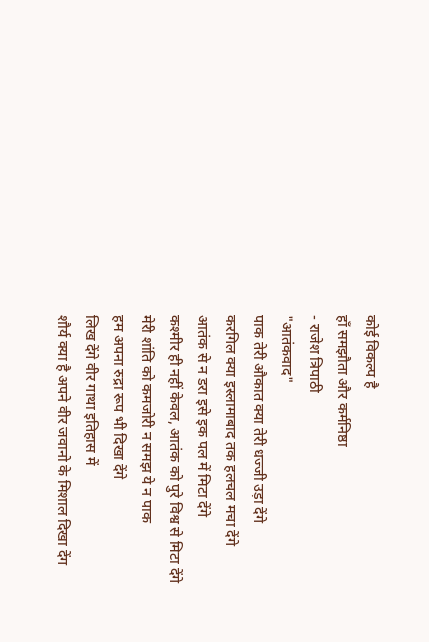कोई विकल्प है
हाँ समझौता और कर्मनिष्ठा
- राजेश त्रिपाठी
"आतंकवाद"
पाक तेरी औकात क्या तेरी धज्जी उड़ा देंगे
करगिल क्या इस्लामाबाद तक हलचल मचा देंगे
आतंक से न डरा इसे इक पल में मिटा देंगे
कश्मीर ही नहीं केवल, आतंक को पुरे विश्व से मिटा देंगे
मेरी शांति को कमजोरी न समझ ये न पाक
हम अपना रुद्रा रूप भी दिखा देंगे
लिख देंगे वीर गाथा इतिहास में
शौर्य क्या है अपने वीर जवानो के मिशाल दिखा देंग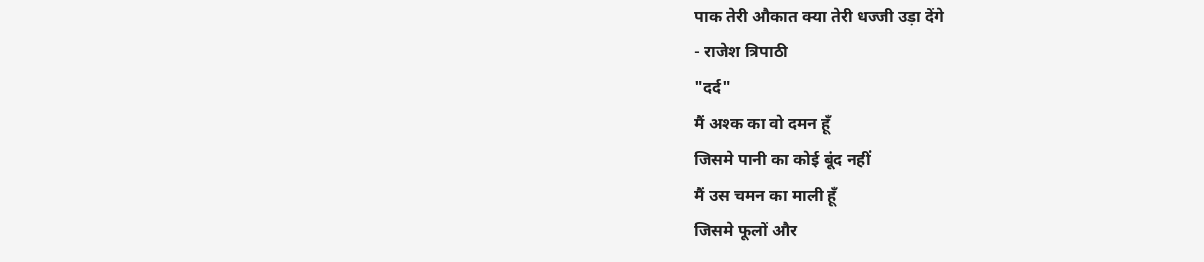पाक तेरी औकात क्या तेरी धज्जी उड़ा देंगे
- राजेश त्रिपाठी
"दर्द"
मैं अश्क का वो दमन हूँ
जिसमे पानी का कोई बूंद नहीं
मैं उस चमन का माली हूँ
जिसमे फूलों और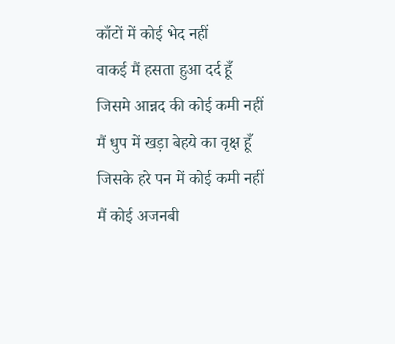काँटों में कोई भेद नहीं
वाकई मैं हसता हुआ दर्द हूँ
जिसमे आन्नद की कोई कमी नहीं
मैं धुप में खड़ा बेहये का वृक्ष हूँ
जिसके हरे पन में कोई कमी नहीं
मैं कोई अजनबी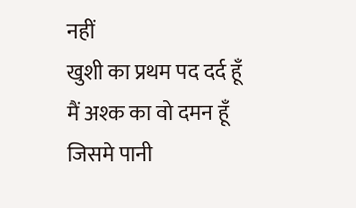नहीं
खुशी का प्रथम पद दर्द हूँ
मैं अश्क का वो दमन हूँ
जिसमे पानी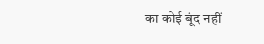का कोई बूंद नहीं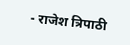- राजेश त्रिपाठी